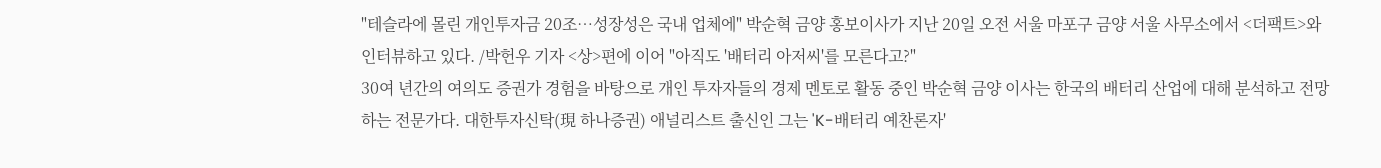"테슬라에 몰린 개인투자금 20조…성장성은 국내 업체에" 박순혁 금양 홍보이사가 지난 20일 오전 서울 마포구 금양 서울 사무소에서 <더팩트>와 인터뷰하고 있다. /박헌우 기자 <상>편에 이어 "아직도 '배터리 아저씨'를 모른다고?"
30여 년간의 여의도 증권가 경험을 바탕으로 개인 투자자들의 경제 멘토로 활동 중인 박순혁 금양 이사는 한국의 배터리 산업에 대해 분석하고 전망하는 전문가다. 대한투자신탁(現 하나증권) 애널리스트 출신인 그는 'K-배터리 예찬론자'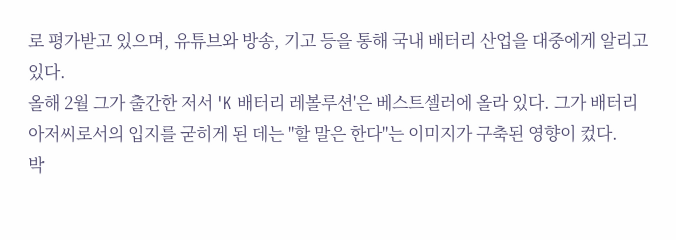로 평가받고 있으며, 유튜브와 방송, 기고 등을 통해 국내 배터리 산업을 대중에게 알리고 있다.
올해 2월 그가 출간한 저서 'K 배터리 레볼루션'은 베스트셀러에 올라 있다. 그가 배터리 아저씨로서의 입지를 굳히게 된 데는 "할 말은 한다"는 이미지가 구축된 영향이 컸다.
박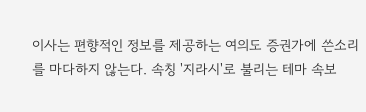이사는 편향적인 정보를 제공하는 여의도 증권가에 쓴소리를 마다하지 않는다. 속칭 '지라시'로 불리는 테마 속보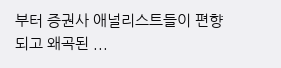부터 증권사 애널리스트들이 편향되고 왜곡된 ...